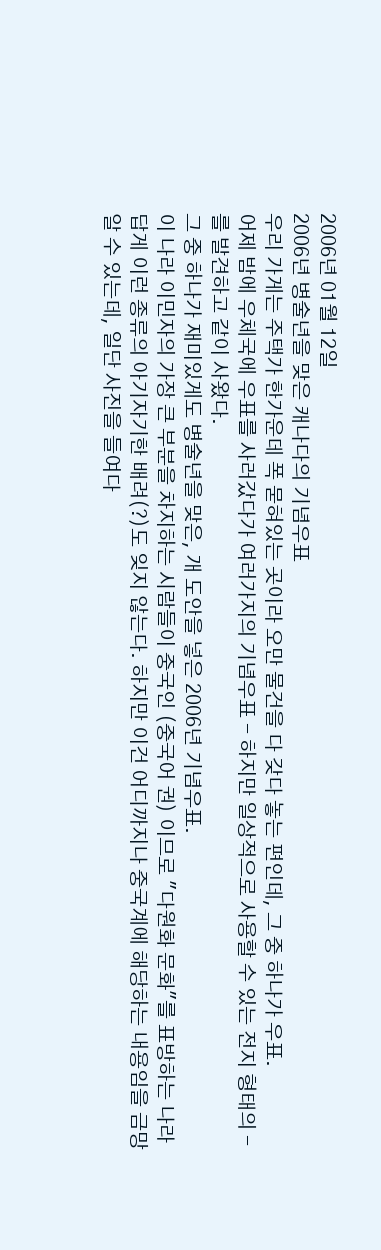2006년 01월 12일
2006년 병술년을 맞은 캐나다의 기념우표
우리 가게는 주택가 한가운데 폭 묻혀있는 곳이라 오만 물건을 다 갖다 놓는 편인데, 그 중 하나가 우표.
어제 밤에 우체국에 우표를 사러갔다가 여러가지의 기념우표 - 하지만 일상적으로 사용할 수 있는 전지 형태의 - 를 발견하고 같이 사왔다.
그 중 하나가 재미있게도 병술년을 맞은, 개 도안을 넣은 2006년 기념우표.
이 나라 이민자의 가장 큰 부분을 차지하는 시람들이 중국인 (중국어 권) 이므로 "다원화 문화"를 표방하는 나라답게 이런 종류의 아기자기한 배려(?)도 잊지 않는다. 하지만 이건 어디까지나 중국계에 해당하는 내용임을 금망 알 수 있는데, 일단 사진을 들여다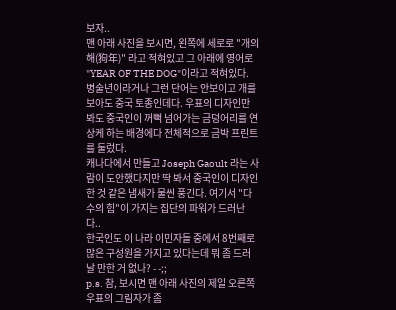보자..
맨 아래 사진을 보시면, 왼쪽에 세로로 "개의 해(狗年)" 라고 적혀있고 그 아래에 영어로 "YEAR OF THE DOG"이라고 적혀있다. 병술년이라거나 그런 단어는 안보이고 개를 보아도 중국 토종인데다. 우표의 디자인만 봐도 중국인이 꺼뻑 넘어가는 금덩어리를 연상케 하는 배경에다 전체적으로 금박 프린트를 둘렀다.
캐나다에서 만들고 Joseph Gaoult 라는 사람이 도안했다지만 딱 봐서 중국인이 디자인한 것 같은 냄새가 물씬 풍긴다. 여기서 "다수의 힘"이 가지는 집단의 파워가 드러난다..
한국인도 이 나라 이민자들 중에서 8번째로 많은 구성원을 가지고 있다는데 뭐 좀 드러날 만한 거 없나? - -;;
p.s. 참, 보시면 맨 아래 사진의 제일 오른쪽 우표의 그림자가 좀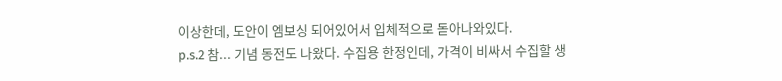이상한데, 도안이 엠보싱 되어있어서 입체적으로 돋아나와있다.
p.s.2 참... 기념 동전도 나왔다. 수집용 한정인데, 가격이 비싸서 수집할 생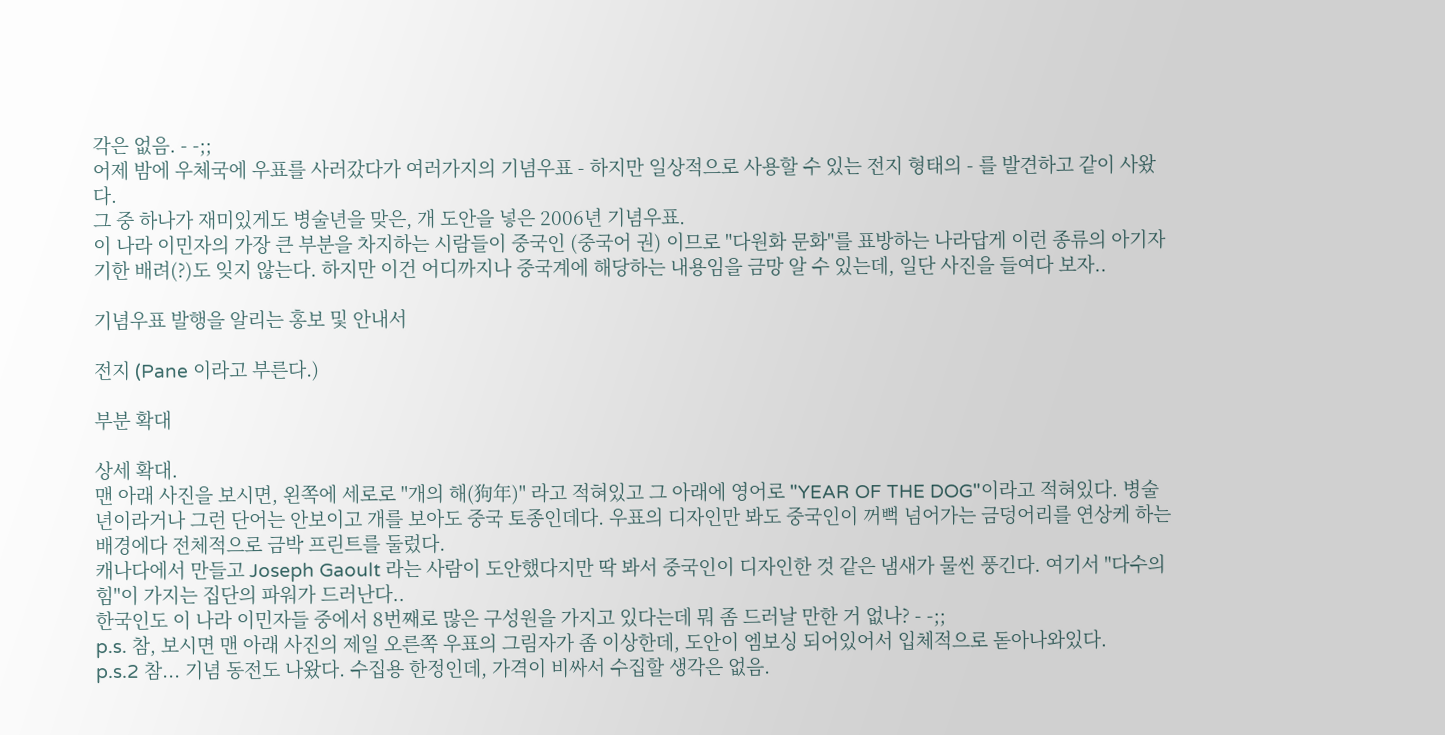각은 없음. - -;;
어제 밤에 우체국에 우표를 사러갔다가 여러가지의 기념우표 - 하지만 일상적으로 사용할 수 있는 전지 형태의 - 를 발견하고 같이 사왔다.
그 중 하나가 재미있게도 병술년을 맞은, 개 도안을 넣은 2006년 기념우표.
이 나라 이민자의 가장 큰 부분을 차지하는 시람들이 중국인 (중국어 권) 이므로 "다원화 문화"를 표방하는 나라답게 이런 종류의 아기자기한 배려(?)도 잊지 않는다. 하지만 이건 어디까지나 중국계에 해당하는 내용임을 금망 알 수 있는데, 일단 사진을 들여다 보자..

기념우표 발행을 알리는 홍보 및 안내서

전지 (Pane 이라고 부른다.)

부분 확대

상세 확대.
맨 아래 사진을 보시면, 왼쪽에 세로로 "개의 해(狗年)" 라고 적혀있고 그 아래에 영어로 "YEAR OF THE DOG"이라고 적혀있다. 병술년이라거나 그런 단어는 안보이고 개를 보아도 중국 토종인데다. 우표의 디자인만 봐도 중국인이 꺼뻑 넘어가는 금덩어리를 연상케 하는 배경에다 전체적으로 금박 프린트를 둘렀다.
캐나다에서 만들고 Joseph Gaoult 라는 사람이 도안했다지만 딱 봐서 중국인이 디자인한 것 같은 냄새가 물씬 풍긴다. 여기서 "다수의 힘"이 가지는 집단의 파워가 드러난다..
한국인도 이 나라 이민자들 중에서 8번째로 많은 구성원을 가지고 있다는데 뭐 좀 드러날 만한 거 없나? - -;;
p.s. 참, 보시면 맨 아래 사진의 제일 오른쪽 우표의 그림자가 좀 이상한데, 도안이 엠보싱 되어있어서 입체적으로 돋아나와있다.
p.s.2 참... 기념 동전도 나왔다. 수집용 한정인데, 가격이 비싸서 수집할 생각은 없음.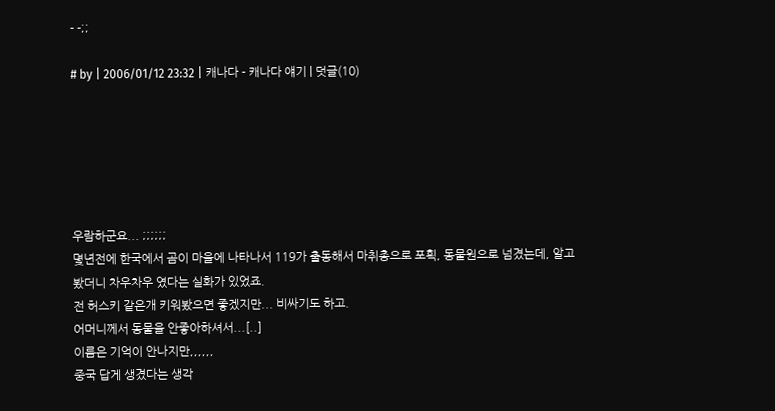- -;;

# by | 2006/01/12 23:32 | 캐나다 - 캐나다 얘기 | 덧글(10)






우람하군요... ;;;;;;
몇년전에 한국에서 곰이 마을에 나타나서 119가 출동해서 마취총으로 포획, 동물원으로 넘겼는데, 알고봤더니 차우차우 였다는 실화가 있었죠.
전 허스키 같은개 키워봤으면 좋겠지만... 비싸기도 하고.
어머니께서 동물을 안좋아하셔서...[..]
이름은 기억이 안나지만,,,,,,
중국 답게 생겼다는 생각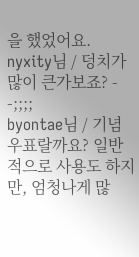을 했었어요.
nyxity님 / 덩치가 많이 큰가보죠? - -;;;;
byontae님 / 기념우표랄까요? 일반적으로 사용도 하지만, 엄청나게 많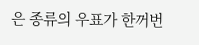은 종류의 우표가 한꺼번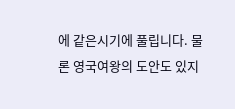에 같은시기에 풀립니다. 물론 영국여왕의 도안도 있지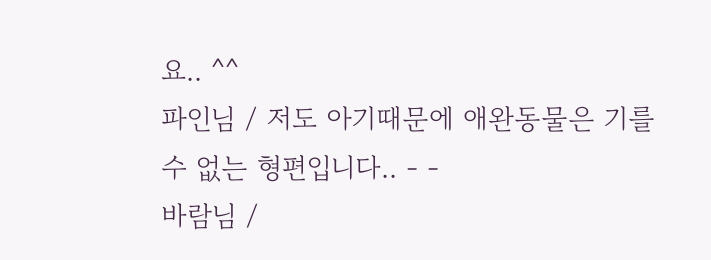요.. ^^
파인님 / 저도 아기때문에 애완동물은 기를 수 없는 형편입니다.. - -
바람님 /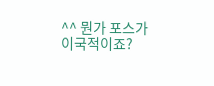^^ 뭔가 포스가 이국적이죠?